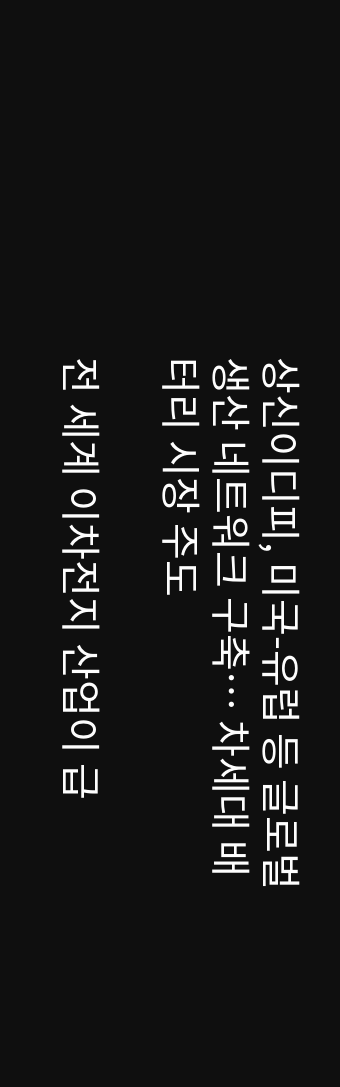상신이디피, 미국-유럽 등 글로벌 생산 네트워크 구축… 차세대 배터리 시장 주도

전 세계 이차전지 산업이 급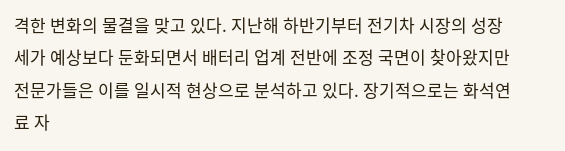격한 변화의 물결을 맞고 있다. 지난해 하반기부터 전기차 시장의 성장세가 예상보다 둔화되면서 배터리 업계 전반에 조정 국면이 찾아왔지만 전문가들은 이를 일시적 현상으로 분석하고 있다. 장기적으로는 화석연료 자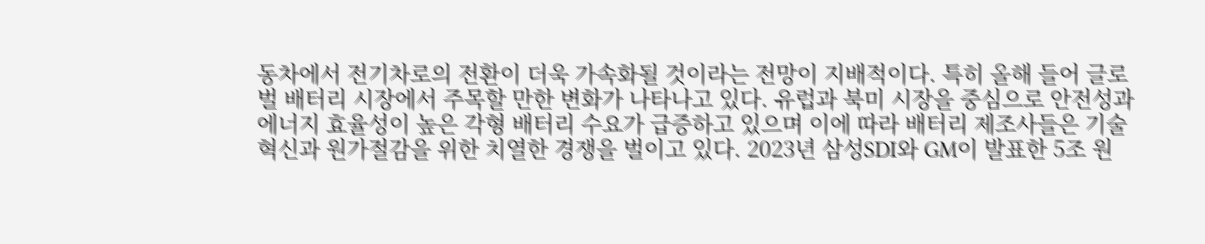동차에서 전기차로의 전환이 더욱 가속화될 것이라는 전망이 지배적이다. 특히 올해 들어 글로벌 배터리 시장에서 주목할 만한 변화가 나타나고 있다. 유럽과 북미 시장을 중심으로 안전성과 에너지 효율성이 높은 각형 배터리 수요가 급증하고 있으며 이에 따라 배터리 제조사들은 기술혁신과 원가절감을 위한 치열한 경쟁을 벌이고 있다. 2023년 삼성SDI와 GM이 발표한 5조 원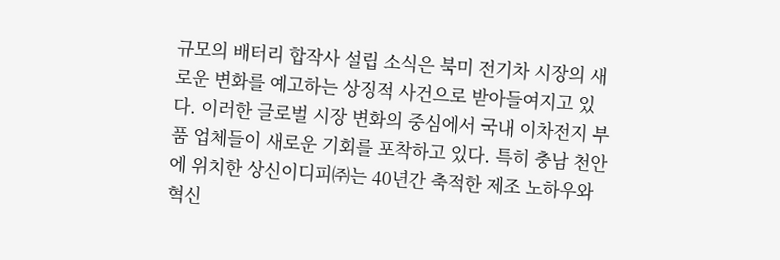규모의 배터리 합작사 설립 소식은 북미 전기차 시장의 새로운 변화를 예고하는 상징적 사건으로 받아들여지고 있다. 이러한 글로벌 시장 변화의 중심에서 국내 이차전지 부품 업체들이 새로운 기회를 포착하고 있다. 특히 충남 천안에 위치한 상신이디피㈜는 40년간 축적한 제조 노하우와 혁신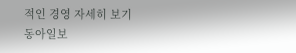적인 경영 자세히 보기
동아일보